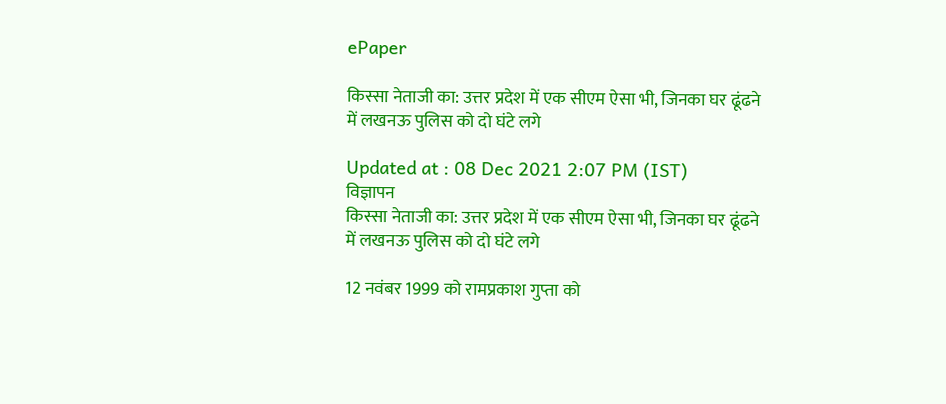ePaper

किस्सा नेताजी का: उत्तर प्रदेश में एक सीएम ऐसा भी, जिनका घर ढूंढने में लखनऊ पुलिस को दो घंटे लगे

Updated at : 08 Dec 2021 2:07 PM (IST)
विज्ञापन
किस्सा नेताजी का: उत्तर प्रदेश में एक सीएम ऐसा भी, जिनका घर ढूंढने में लखनऊ पुलिस को दो घंटे लगे

12 नवंबर 1999 को रामप्रकाश गुप्ता को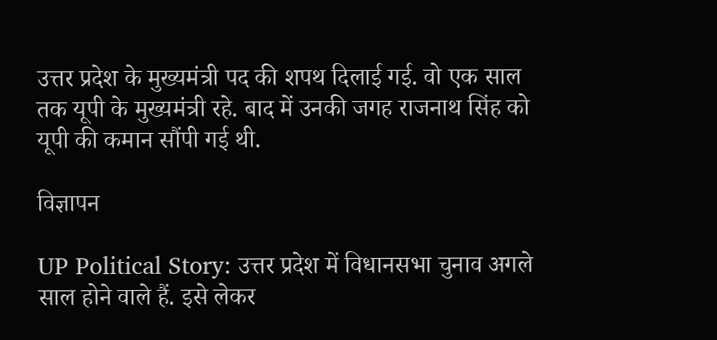उत्तर प्रदेश के मुख्यमंत्री पद की शपथ दिलाई गई. वो एक साल तक यूपी के मुख्यमंत्री रहे. बाद में उनकी जगह राजनाथ सिंह को यूपी की कमान सौंपी गई थी.

विज्ञापन

UP Political Story: उत्तर प्रदेश में विधानसभा चुनाव अगले साल होने वाले हैं. इसे लेकर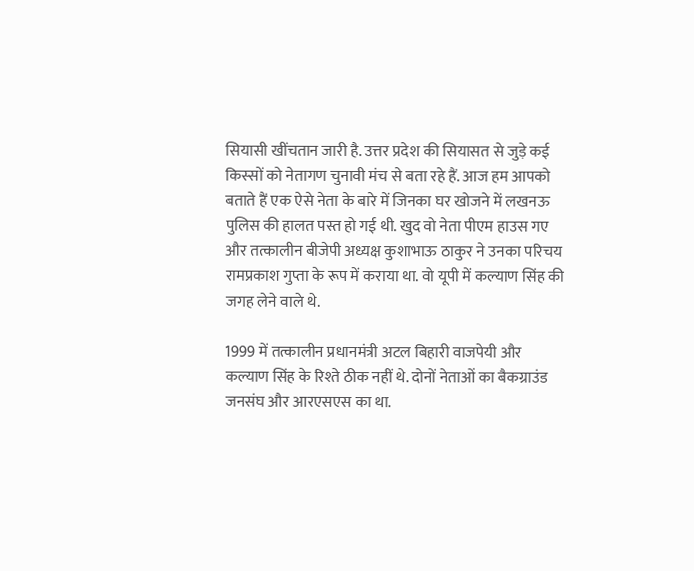सियासी खींचतान जारी है. उत्तर प्रदेश की सियासत से जुड़े कई किस्सों को नेतागण चुनावी मंच से बता रहे हैं. आज हम आपको बताते हैं एक ऐसे नेता के बारे में जिनका घर खोजने में लखनऊ पुलिस की हालत पस्त हो गई थी. खुद वो नेता पीएम हाउस गए और तत्कालीन बीजेपी अध्यक्ष कुशाभाऊ ठाकुर ने उनका परिचय रामप्रकाश गुप्ता के रूप में कराया था. वो यूपी में कल्याण सिंह की जगह लेने वाले थे.

1999 में तत्कालीन प्रधानमंत्री अटल बिहारी वाजपेयी और कल्याण सिंह के रिश्ते ठीक नहीं थे. दोनों नेताओं का बैकग्राउंड जनसंघ और आरएसएस का था.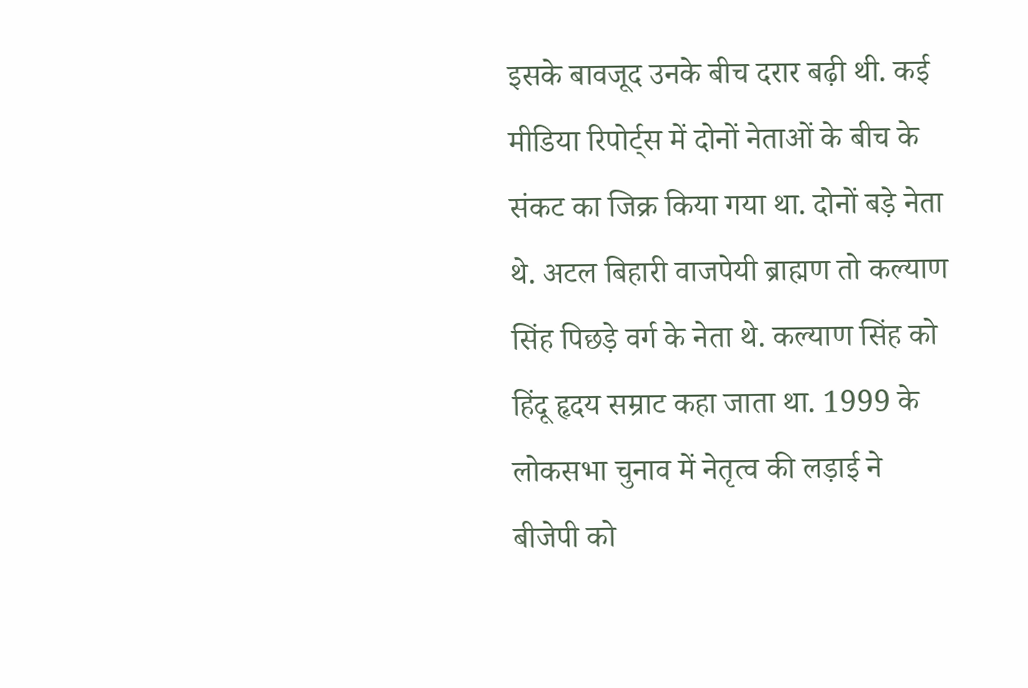इसके बावजूद उनके बीच दरार बढ़ी थी. कई मीडिया रिपोर्ट्स में दोनों नेताओं के बीच के संकट का जिक्र किया गया था. दोनों बड़े नेता थे. अटल बिहारी वाजपेयी ब्राह्मण तो कल्याण सिंह पिछड़े वर्ग के नेता थे. कल्याण सिंह को हिंदू हृदय सम्राट कहा जाता था. 1999 के लोकसभा चुनाव में नेतृत्व की लड़ाई ने बीजेपी को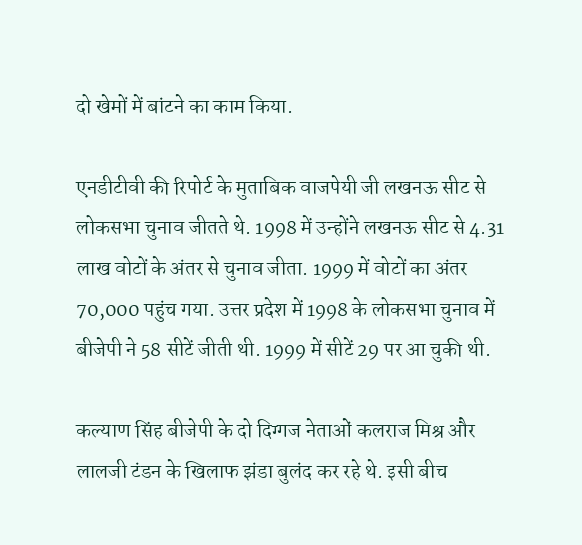दो खेमों में बांटने का काम किया.

एनडीटीवी की रिपोर्ट के मुताबिक वाजपेयी जी लखनऊ सीट से लोकसभा चुनाव जीतते थे. 1998 में उन्होंने लखनऊ सीट से 4.31 लाख वोटों के अंतर से चुनाव जीता. 1999 में वोटों का अंतर 70,000 पहुंच गया. उत्तर प्रदेश में 1998 के लोकसभा चुनाव में बीजेपी ने 58 सीटें जीती थी. 1999 में सीटें 29 पर आ चुकी थी.

कल्याण सिंह बीजेपी के दो दिग्गज नेताओं कलराज मिश्र और लालजी टंडन के खिलाफ झंडा बुलंद कर रहे थे. इसी बीच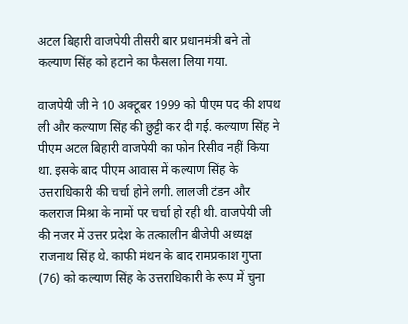अटल बिहारी वाजपेयी तीसरी बार प्रधानमंत्री बने तो कल्याण सिंह को हटाने का फैसला लिया गया.

वाजपेयी जी ने 10 अक्टूबर 1999 को पीएम पद की शपथ ली और कल्याण सिंह की छुट्टी कर दी गई. कल्याण सिंह ने पीएम अटल बिहारी वाजपेयी का फोन रिसीव नहीं किया था. इसके बाद पीएम आवास में कल्याण सिंह के उत्तराधिकारी की चर्चा होने लगी. लालजी टंडन और कलराज मिश्रा के नामों पर चर्चा हो रही थी. वाजपेयी जी की नजर में उत्तर प्रदेश के तत्कालीन बीजेपी अध्यक्ष राजनाथ सिंह थे. काफी मंथन के बाद रामप्रकाश गुप्ता (76) को कल्याण सिंह के उत्तराधिकारी के रूप में चुना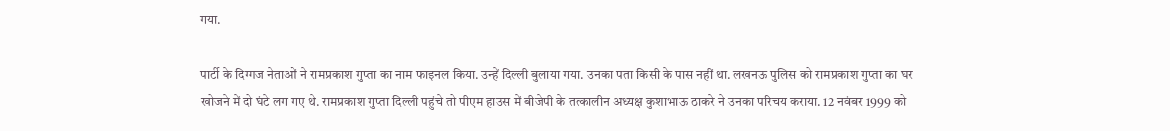गया.

पार्टी के दिग्गज नेताओं ने रामप्रकाश गुप्ता का नाम फाइनल किया. उन्हें दिल्ली बुलाया गया. उनका पता किसी के पास नहीं था. लखनऊ पुलिस को रामप्रकाश गुप्ता का घर खोजने में दो घंटे लग गए थे. रामप्रकाश गुप्ता दिल्ली पहुंचे तो पीएम हाउस में बीजेपी के तत्कालीन अध्यक्ष कुशाभाऊ ठाकरे ने उनका परिचय कराया. 12 नवंबर 1999 को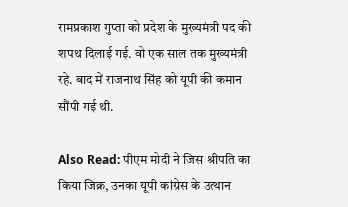रामप्रकाश गुप्ता को प्रदेश के मुख्यमंत्री पद की शपथ दिलाई गई. वो एक साल तक मुख्यमंत्री रहे. बाद में राजनाथ सिंह को यूपी की कमान सौंपी गई थी.

Also Read: पीएम मोदी ने जिस श्रीपति का किया जिक्र, उनका यूपी कांग्रेस के उत्थान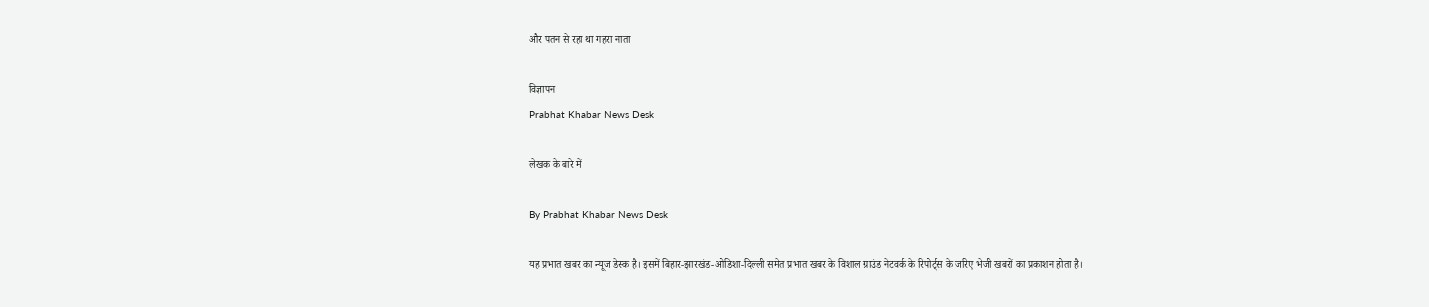और पतन से रहा था गहरा नाता

विज्ञापन
Prabhat Khabar News Desk

लेखक के बारे में

By Prabhat Khabar News Desk

यह प्रभात खबर का न्यूज डेस्क है। इसमें बिहार-झारखंड-ओडिशा-दिल्‍ली समेत प्रभात खबर के विशाल ग्राउंड नेटवर्क के रिपोर्ट्स के जरिए भेजी खबरों का प्रकाशन होता है।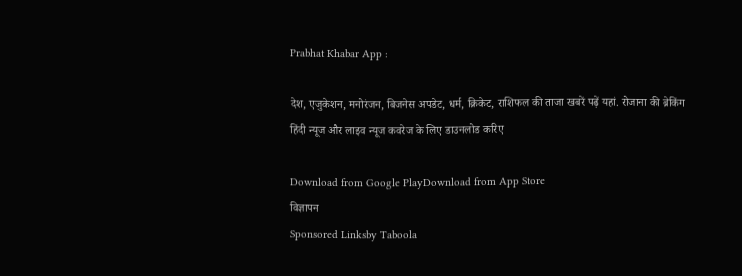Prabhat Khabar App :

देश, एजुकेशन, मनोरंजन, बिजनेस अपडेट, धर्म, क्रिकेट, राशिफल की ताजा खबरें पढ़ें यहां. रोजाना की ब्रेकिंग हिंदी न्यूज और लाइव न्यूज कवरेज के लिए डाउनलोड करिए

Download from Google PlayDownload from App Store
विज्ञापन
Sponsored Linksby Taboola